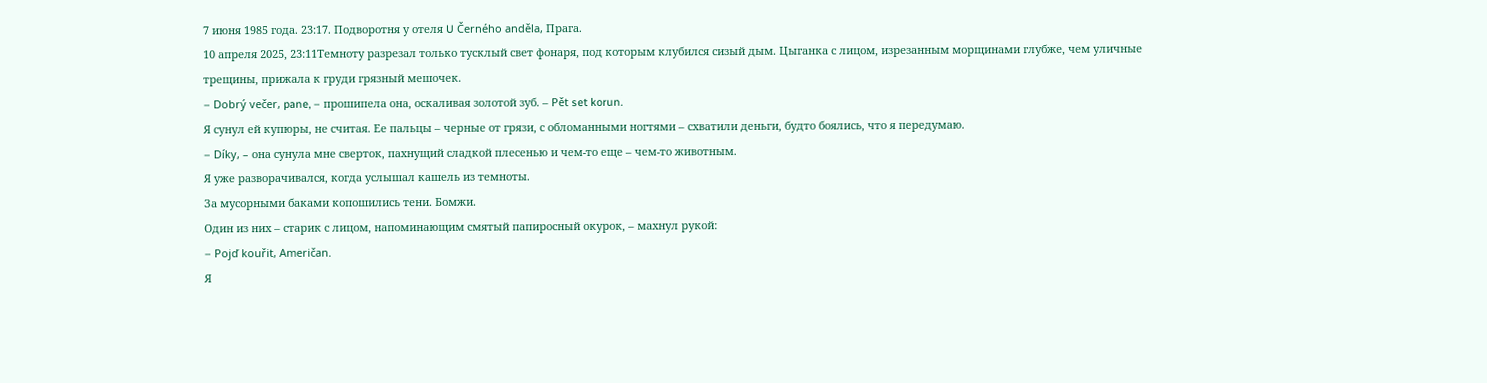7 июня 1985 года. 23:17. Подворотня у отеля U Černého anděla, Прага.
10 апреля 2025, 23:11Темноту разрезал только тусклый свет фонаря, под которым клубился сизый дым. Цыганка с лицом, изрезанным морщинами глубже, чем уличные трещины, прижала к груди грязный мешочек.
– Dobrý večer, pane, – прошипела она, оскаливая золотой зуб. – Pět set korun.
Я сунул ей купюры, не считая. Ее пальцы – черные от грязи, с обломанными ногтями – схватили деньги, будто боялись, что я передумаю.
– Díky, – она сунула мне сверток, пахнущий сладкой плесенью и чем-то еще – чем-то животным.
Я уже разворачивался, когда услышал кашель из темноты.
За мусорными баками копошились тени. Бомжи.
Один из них – старик с лицом, напоминающим смятый папиросный окурок, – махнул рукой:
– Pojď kouřit, Američan.
Я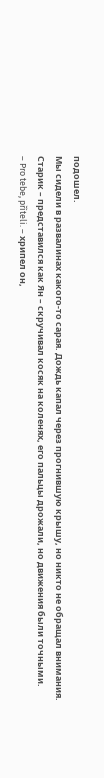подошел.
Мы сидели в развалинах какого-то сарая. Дождь капал через прогнившую крышу, но никто не обращал внимания.
Старик – представился как Ян – скручивал косяк на коленях, его пальцы дрожали, но движения были точными.
– Pro tebe, příteli. – хрипел он,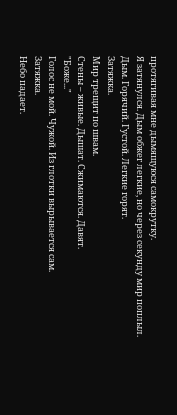протягивая мне дымящуюся самокрутку.
Я затянулся. Дым обжег легкие, но через секунду мир поплыл.
Дым. Горячий. Густой. Легкие горят.
Затяжка.
Мир трещит по швам.
Стены – живые. Дышат. Сжимаются. Давят.
"Боже..."
Голос не мой. Чужой. Из глотки вырывается сам.
Затяжка.
Небо падает.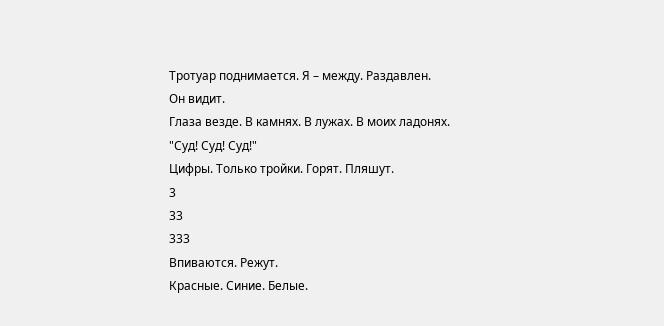Тротуар поднимается. Я – между. Раздавлен.
Он видит.
Глаза везде. В камнях. В лужах. В моих ладонях.
"Суд! Суд! Суд!"
Цифры. Только тройки. Горят. Пляшут.
3
33
333
Впиваются. Режут.
Красные. Синие. Белые.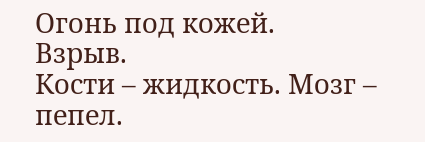Огонь под кожей.
Взрыв.
Кости – жидкость. Мозг – пепел.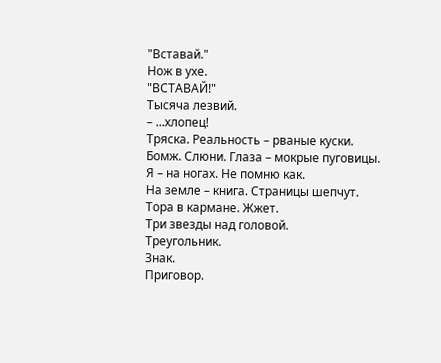"Вставай."
Нож в ухе.
"ВСТАВАЙ!"
Тысяча лезвий.
– ...хлопец!
Тряска. Реальность – рваные куски.
Бомж. Слюни. Глаза – мокрые пуговицы.
Я – на ногах. Не помню как.
На земле – книга. Страницы шепчут.
Тора в кармане. Жжет.
Три звезды над головой.
Треугольник.
Знак.
Приговор.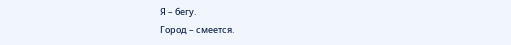Я – бегу.
Город – смеется.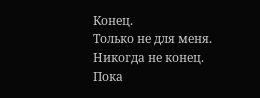Конец.
Только не для меня.
Никогда не конец.
Пока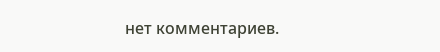нет комментариев.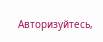Авторизуйтесь,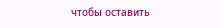чтобы оставить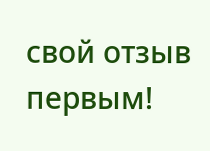свой отзыв первым!